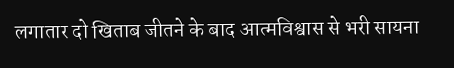लगातार दो खिताब जीतने के बाद आत्मविश्वास से भरी सायना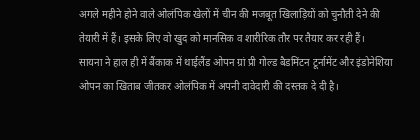अगले महीने होने वाले ओलंपिक खेलों में चीन की मजबूत खिलाड़ियों को चुनौती देने की तेयारी में हैं। इसके लिए वो खुद को मानसिक व शारीरिक तौर पर तैयार कर रही हैं।
सायना ने हाल ही में बैंकाक में थाईलैंड ओपन ग्रां प्री गोल्ड बैडमिंटन टूर्नामेंट और इंडोनेशिया ओपन का खिताब जीतकर ओलंपिक में अपनी दावेदारी की दस्तक दे दी है।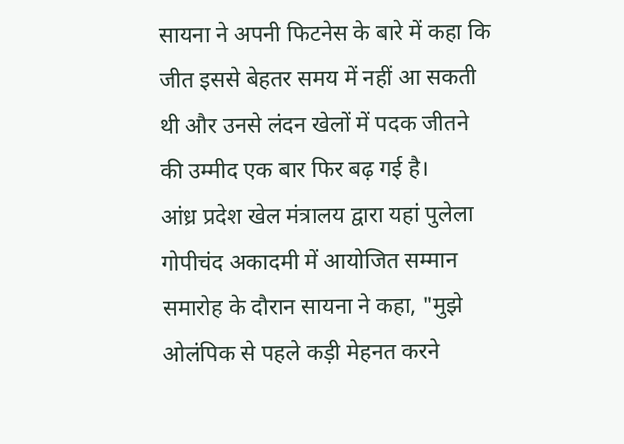सायना ने अपनी फिटनेस के बारे में कहा कि जीत इससे बेहतर समय में नहीं आ सकती थी और उनसे लंदन खेलों में पदक जीतने की उम्मीद एक बार फिर बढ़ गई है।
आंध्र प्रदेश खेल मंत्रालय द्वारा यहां पुलेला गोपीचंद अकादमी में आयोजित सम्मान समारोह के दौरान सायना ने कहा, "मुझे ओलंपिक से पहले कड़ी मेहनत करने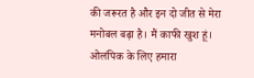की जरूरत है और इन दो जीत से मेरा मनोबल बढ़ा है। मैं काफी खुश हूं। ओलंपिक के लिए हमारा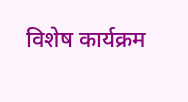विशेष कार्यक्रम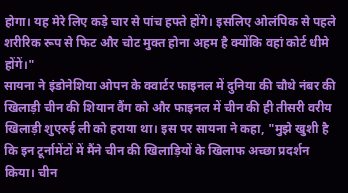होगा। यह मेरे लिए कड़े चार से पांच हफ्ते होंगे। इसलिए ओलंपिक से पहले शरीरिक रूप से फिट और चोट मुक्त होना अहम है क्योंकि वहां कोर्ट धीमे होंगें।"
सायना ने इंडोनेशिया ओपन के क्वार्टर फाइनल में दुनिया की चौथे नंबर की खिलाड़ी चीन की शियान वैंग को और फाइनल में चीन की ही तीसरी वरीय खिलाड़ी शुएरुई ली को हराया था। इस पर सायना ने कहा, "मुझे खुशी है कि इन टूर्नामेंटों में मैंने चीन की खिलाड़ियों के खिलाफ अच्छा प्रदर्शन किया। चीन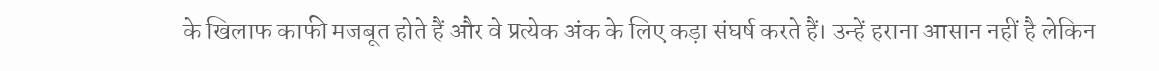के खिलाफ काफी मजबूत होते हैं और वे प्रत्येक अंक के लिए कड़ा संघर्ष करते हैं। उन्हें हराना आसान नहीं है लेकिन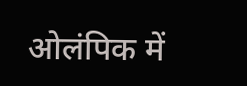ओलंपिक में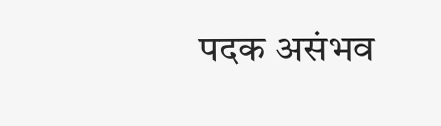पदक असंभव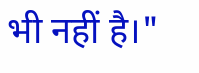भी नहीं है।"